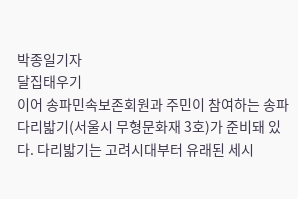박종일기자
달집태우기
이어 송파민속보존회원과 주민이 참여하는 송파다리밟기(서울시 무형문화재 3호)가 준비돼 있다. 다리밟기는 고려시대부터 유래된 세시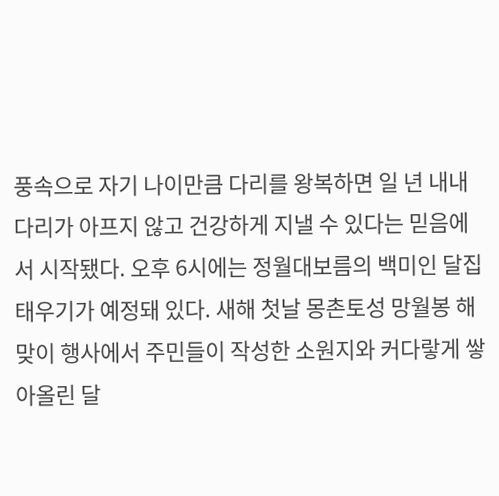풍속으로 자기 나이만큼 다리를 왕복하면 일 년 내내 다리가 아프지 않고 건강하게 지낼 수 있다는 믿음에서 시작됐다. 오후 6시에는 정월대보름의 백미인 달집 태우기가 예정돼 있다. 새해 첫날 몽촌토성 망월봉 해맞이 행사에서 주민들이 작성한 소원지와 커다랗게 쌓아올린 달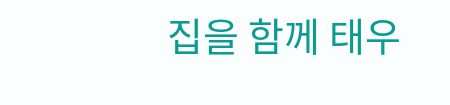집을 함께 태우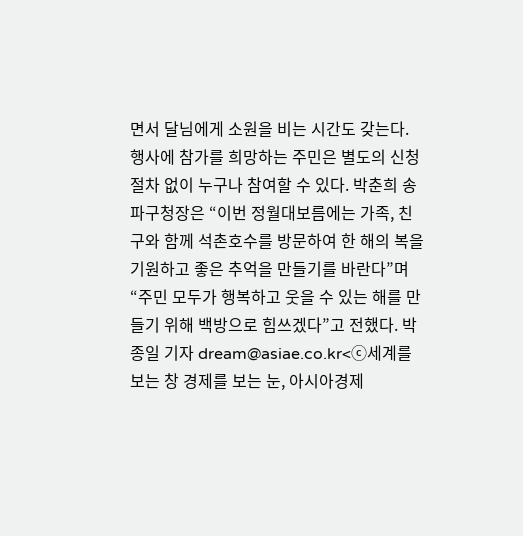면서 달님에게 소원을 비는 시간도 갖는다. 행사에 참가를 희망하는 주민은 별도의 신청 절차 없이 누구나 참여할 수 있다. 박춘희 송파구청장은 “이번 정월대보름에는 가족, 친구와 함께 석촌호수를 방문하여 한 해의 복을 기원하고 좋은 추억을 만들기를 바란다”며 “주민 모두가 행복하고 웃을 수 있는 해를 만들기 위해 백방으로 힘쓰겠다”고 전했다. 박종일 기자 dream@asiae.co.kr<ⓒ세계를 보는 창 경제를 보는 눈, 아시아경제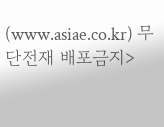(www.asiae.co.kr) 무단전재 배포금지>